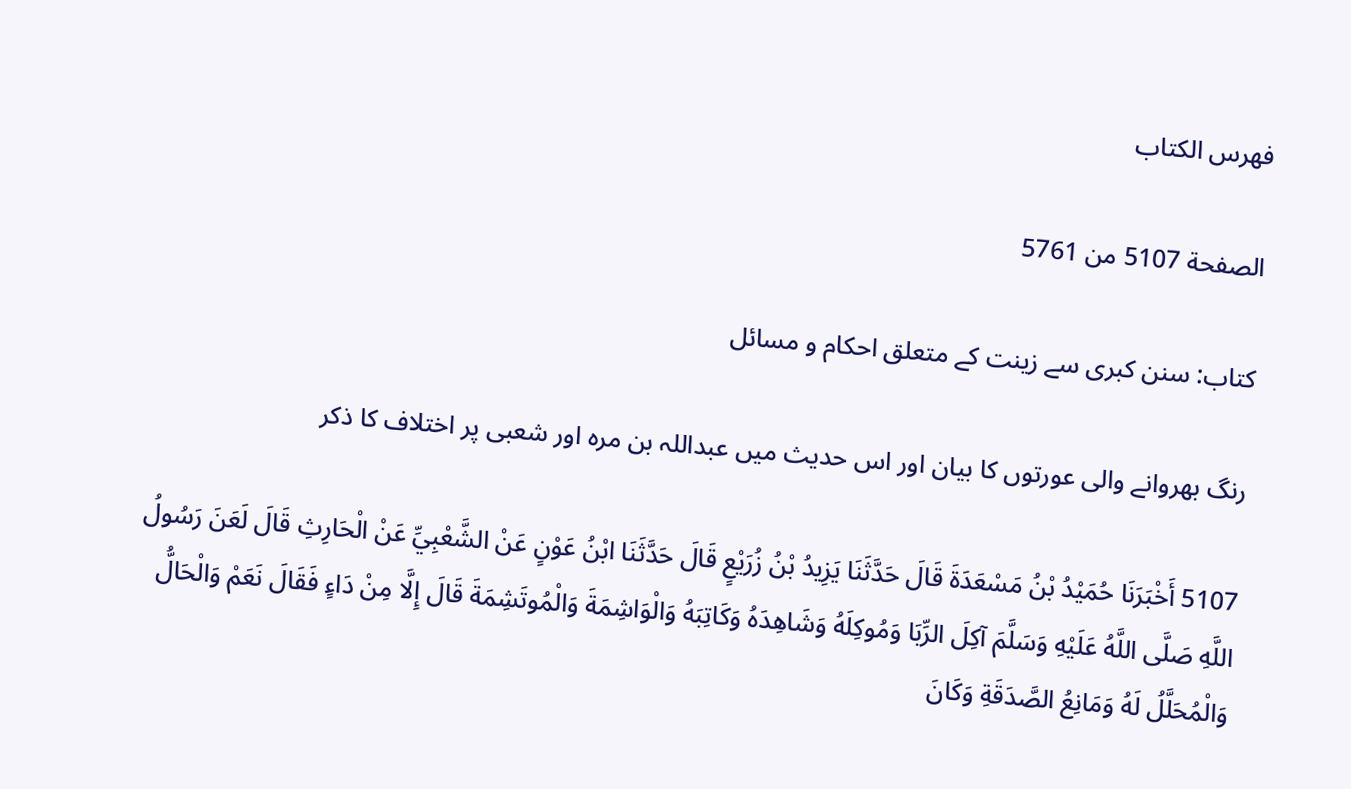فهرس الكتاب

الصفحة 5107 من 5761

کتاب: سنن کبری سے زینت کے متعلق احکام و مسائل

رنگ بھروانے والی عورتوں کا بیان اور اس حدیث میں عبداللہ بن مرہ اور شعبی پر اختلاف کا ذکر

5107 أَخْبَرَنَا حُمَيْدُ بْنُ مَسْعَدَةَ قَالَ حَدَّثَنَا يَزِيدُ بْنُ زُرَيْعٍ قَالَ حَدَّثَنَا ابْنُ عَوْنٍ عَنْ الشَّعْبِيِّ عَنْ الْحَارِثِ قَالَ لَعَنَ رَسُولُ اللَّهِ صَلَّى اللَّهُ عَلَيْهِ وَسَلَّمَ آكِلَ الرِّبَا وَمُوكِلَهُ وَشَاهِدَهُ وَكَاتِبَهُ وَالْوَاشِمَةَ وَالْمُوتَشِمَةَ قَالَ إِلَّا مِنْ دَاءٍ فَقَالَ نَعَمْ وَالْحَالُّ وَالْمُحَلَّلُ لَهُ وَمَانِعُ الصَّدَقَةِ وَكَانَ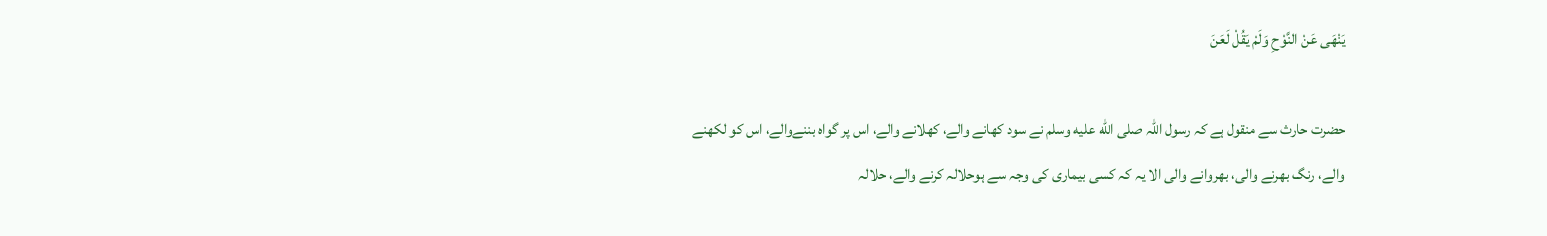يَنْهَى عَنْ النَّوْحِ وَلَمْ يَقُلْ لَعَنَ

حضرت حارث سے منقول ہے کہ رسول اللہ صلى الله عليه وسلم نے سود کھانے والے، کھلانے والے، اس پر گواہ بننےوالے، اس کو لکھنے والے، رنگ بھرنے والی، بھروانے والی الا یہ کہ کسی بیماری کی وجہ سے ہوحلالہ کرنے والے، حلالہ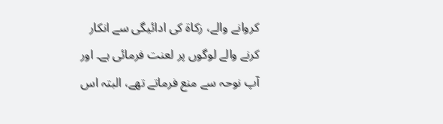کروانے والے، زکاۃ کی ادائیگی سے انکار کرنے والے لوگوں پر لعنت فرمائی ہے۔ اور آپ نوحہ سے منع فرماتے تھے، البتہ اس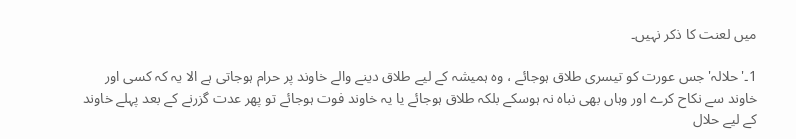میں لعنت کا ذکر نہیں۔

1۔'حلالہ' جس عورت کو تیسری طلاق ہوجائے ، وہ ہمیشہ کے لیے طلاق دینے والے خاوند پر حرام ہوجاتی ہے الا یہ کہ کسی اور خاوند سے نکاح کرے اور وہاں بھی نباہ نہ ہوسکے بلکہ طلاق ہوجائے یا یہ خاوند فوت ہوجائے تو پھر عدت گزرنے کے بعد پہلے خاوند کے لیے حلال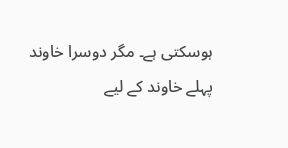ہوسکتی ہے۔ مگر دوسرا خاوند پہلے خاوند کے لیے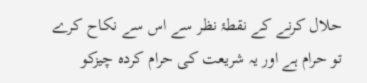حلال کرنے کے نقطۂ نظر سے اس سے نکاح کرے تو حرام ہے اور یہ شریعت کی حرام کردہ چیزکو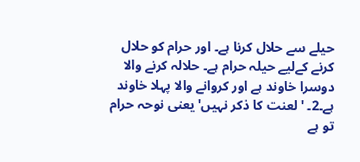حیلے سے حلال کرنا ہے۔ اور حرام کو حلال کرنے کےلیے حیلہ حرام ہے۔ حلالہ کرنے والا دوسرا خاوند ہے اور کروانے والا پہلا خاوند ہے۔2۔ ' لعنت کا ذکر نہیں' یعنی نوحہ حرام تو ہے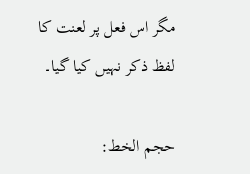مگر اس فعل پر لعنت کا لفظ ذکر نہیں کیا گیا۔

حجم الخط: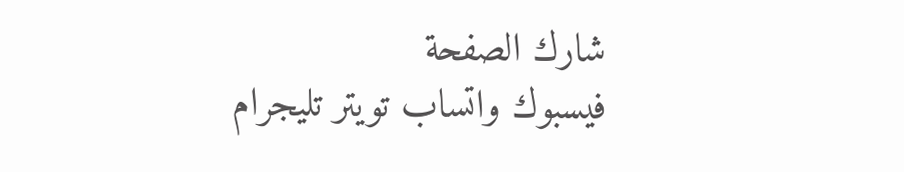شارك الصفحة
فيسبوك واتساب تويتر تليجرام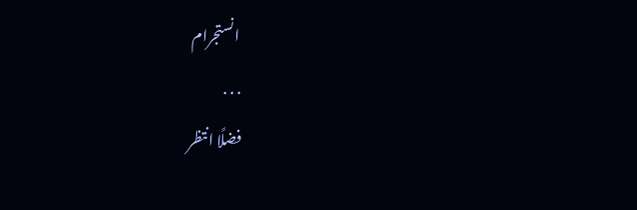انستجرام
. . .
فضلًا انتظر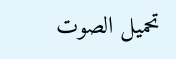تحميل الصوت